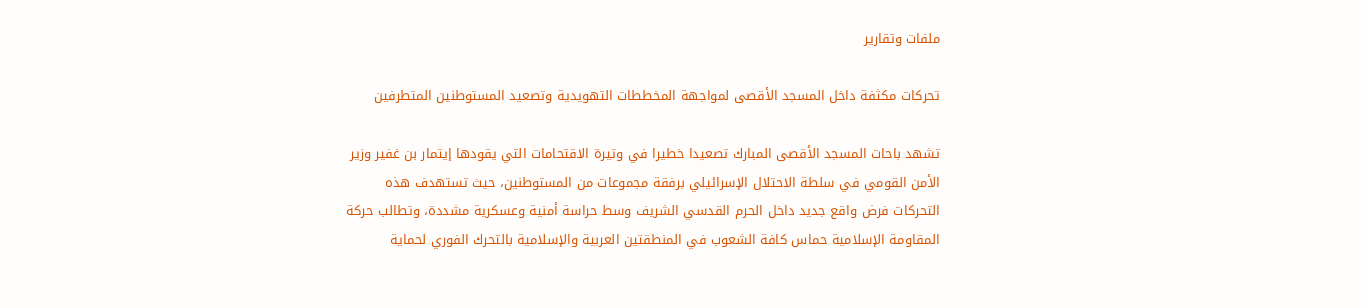ملفات وتقارير

تحركات مكثفة داخل المسجد الأقصى لمواجهة المخططات التهويدية وتصعيد المستوطنين المتطرفين

تشهد باحات المسجد الأقصى المبارك تصعيدا خطيرا في وتيرة الاقتحامات التي يقودها إيتمار بن غفير وزير الأمن القومي في سلطة الاحتلال الإسرائيلي برفقة مجموعات من المستوطنين، حيث تستهدف هذه التحركات فرض واقع جديد داخل الحرم القدسي الشريف وسط حراسة أمنية وعسكرية مشددة، وتطالب حركة المقاومة الإسلامية حماس كافة الشعوب في المنطقتين العربية والإسلامية بالتحرك الفوري لحماية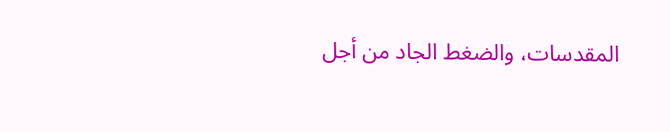المقدسات، والضغط الجاد من أجل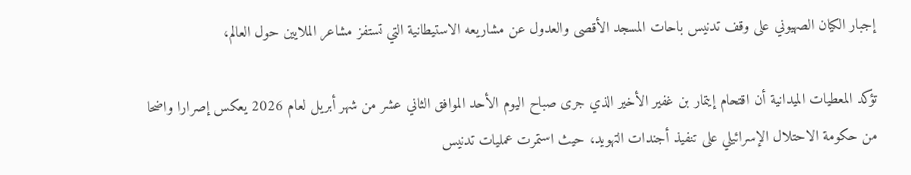إجبار الكيان الصهيوني على وقف تدنيس باحات المسجد الأقصى والعدول عن مشاريعه الاستيطانية التي تستفز مشاعر الملايين حول العالم،

تؤكد المعطيات الميدانية أن اقتحام إيتمار بن غفير الأخير الذي جرى صباح اليوم الأحد الموافق الثاني عشر من شهر أبريل لعام 2026 يعكس إصرارا واضحا من حكومة الاحتلال الإسرائيلي على تنفيذ أجندات التهويد، حيث استمرت عمليات تدنيس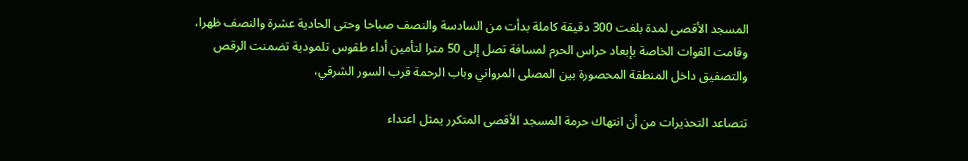المسجد الأقصى لمدة بلغت 300 دقيقة كاملة بدأت من السادسة والنصف صباحا وحتى الحادية عشرة والنصف ظهرا، وقامت القوات الخاصة بإبعاد حراس الحرم لمسافة تصل إلى 50 مترا لتأمين أداء طقوس تلمودية تضمنت الرقص والتصفيق داخل المنطقة المحصورة بين المصلى المرواني وباب الرحمة قرب السور الشرقي،

تتصاعد التحذيرات من أن انتهاك حرمة المسجد الأقصى المتكرر يمثل اعتداء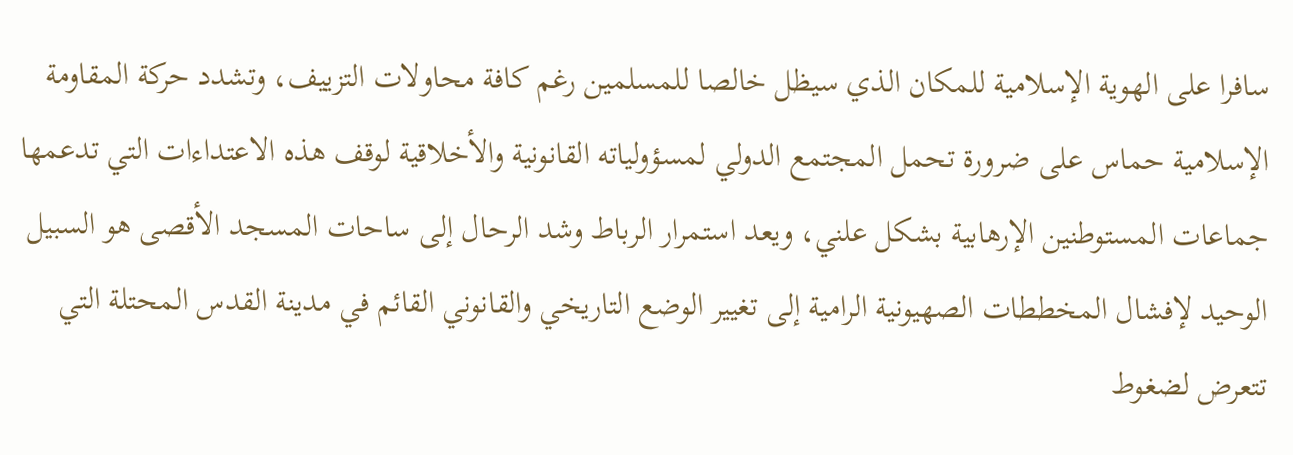سافرا على الهوية الإسلامية للمكان الذي سيظل خالصا للمسلمين رغم كافة محاولات التزييف، وتشدد حركة المقاومة الإسلامية حماس على ضرورة تحمل المجتمع الدولي لمسؤولياته القانونية والأخلاقية لوقف هذه الاعتداءات التي تدعمها جماعات المستوطنين الإرهابية بشكل علني، ويعد استمرار الرباط وشد الرحال إلى ساحات المسجد الأقصى هو السبيل الوحيد لإفشال المخططات الصهيونية الرامية إلى تغيير الوضع التاريخي والقانوني القائم في مدينة القدس المحتلة التي تتعرض لضغوط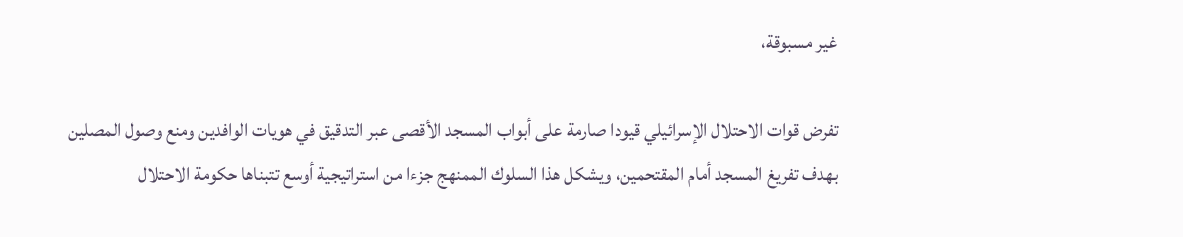غير مسبوقة،

تفرض قوات الاحتلال الإسرائيلي قيودا صارمة على أبواب المسجد الأقصى عبر التدقيق في هويات الوافدين ومنع وصول المصلين بهدف تفريغ المسجد أمام المقتحمين، ويشكل هذا السلوك الممنهج جزءا من استراتيجية أوسع تتبناها حكومة الاحتلال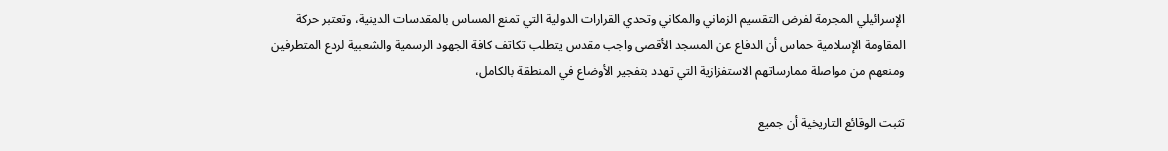الإسرائيلي المجرمة لفرض التقسيم الزماني والمكاني وتحدي القرارات الدولية التي تمنع المساس بالمقدسات الدينية، وتعتبر حركة المقاومة الإسلامية حماس أن الدفاع عن المسجد الأقصى واجب مقدس يتطلب تكاتف كافة الجهود الرسمية والشعبية لردع المتطرفين ومنعهم من مواصلة ممارساتهم الاستفزازية التي تهدد بتفجير الأوضاع في المنطقة بالكامل،

تثبت الوقائع التاريخية أن جميع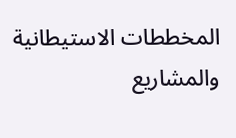المخططات الاستيطانية والمشاريع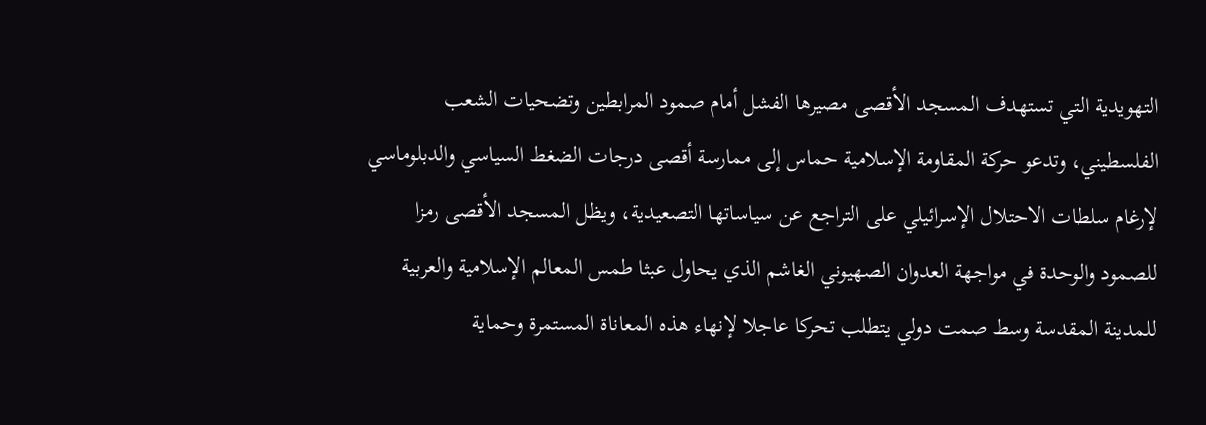التهويدية التي تستهدف المسجد الأقصى مصيرها الفشل أمام صمود المرابطين وتضحيات الشعب الفلسطيني، وتدعو حركة المقاومة الإسلامية حماس إلى ممارسة أقصى درجات الضغط السياسي والدبلوماسي لإرغام سلطات الاحتلال الإسرائيلي على التراجع عن سياساتها التصعيدية، ويظل المسجد الأقصى رمزا للصمود والوحدة في مواجهة العدوان الصهيوني الغاشم الذي يحاول عبثا طمس المعالم الإسلامية والعربية للمدينة المقدسة وسط صمت دولي يتطلب تحركا عاجلا لإنهاء هذه المعاناة المستمرة وحماية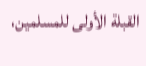القبلة الأولى للمسلمين،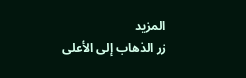المزيد
زر الذهاب إلى الأعلى